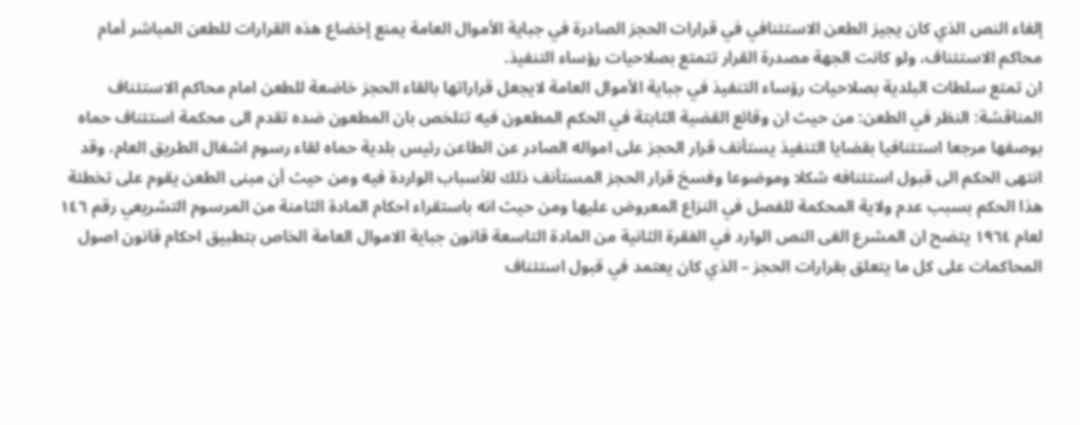إلغاء النص الذي كان يجيز الطعن الاستئنافي في قرارات الحجز الصادرة في جباية الأموال العامة يمنع إخضاع هذه القرارات للطعن المباشر أمام محاكم الاستئناف، ولو كانت الجهة مصدرة القرار تتمتع بصلاحيات رؤساء التنفيذ.
ان تمتع سلطات البلدية بصلاحيات رؤساء التنفيذ في جباية الأموال العامة لايجعل قراراتها بالقاء الحجز خاضعة للطعن امام محاكم الاستئناف المناقشة: النظر في الطعن: من حيث ان وقائع القضية الثابتة في الحكم المطعون فيه تتلخص بان المطعون ضده تقدم الى محكمة استئناف حماه بوصفها مرجعا استئنافيا بقضايا التنفيذ يستأنف قرار الحجز على امواله الصادر عن الطاعن رئيس بلدية حماه لقاء رسوم اشغال الطريق العام، وقد انتهى الحكم الى قبول استئنافه شكلا وموضوعا وفسخ قرار الحجز المستأنف ذلك للأسباب الواردة فيه ومن حيث أن مبنى الطعن يقوم على تخطئة هذا الحكم بسبب عدم ولاية المحكمة للفصل في النزاع المعروض عليها ومن حيث انه باستقراء احكام المادة الثامنة من المرسوم التشريعي رقم ١٤٦ لعام ١٩٦٤ يتضح ان المشرع الغى النص الوارد في الفقرة الثانية من المادة التاسعة قانون جباية الاموال العامة الخاص بتطبيق احكام قانون اصول المحاكمات على كل ما يتعلق بقرارات الحجز – الذي كان يعتمد في قبول استئناف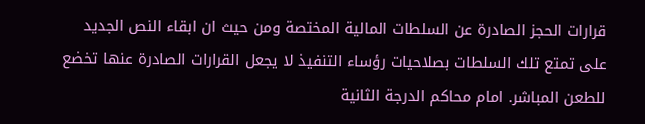قرارات الحجز الصادرة عن السلطات المالية المختصة ومن حيث ان ابقاء النص الجديد على تمتع تلك السلطات بصلاحيات رؤساء التنفيذ لا يجعل القرارات الصادرة عنها تخضع للطعن المباشر. امام محاكم الدرجة الثانية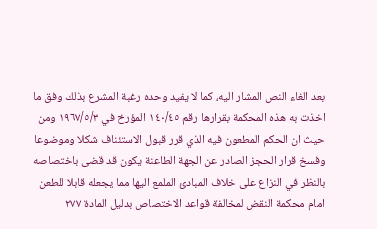بعد الغاء النص المشار اليه، كما لا يفيد وحده رغبة المشرع بذلك وفق ما اخذت به هذه المحكمة بقرارها رقم ١٤٠/٤٥ المؤرخ في ١٩٦٧/٥/٣ ومن حيث ان الحكم المطعون فيه الذي قرر قبول الاستئناف شكلا وموضوعا وفسخ قرار الحجز الصادر عن الجهة الطاعنة يكون قد قضى باختصاصه بالنظر في النزاع على خلاف المبادئ الملمع اليها مما يجعله قابلا للطعن امام محكمة النقض لمخالفة قواعد الاختصاص بدليل المادة ۲۷۷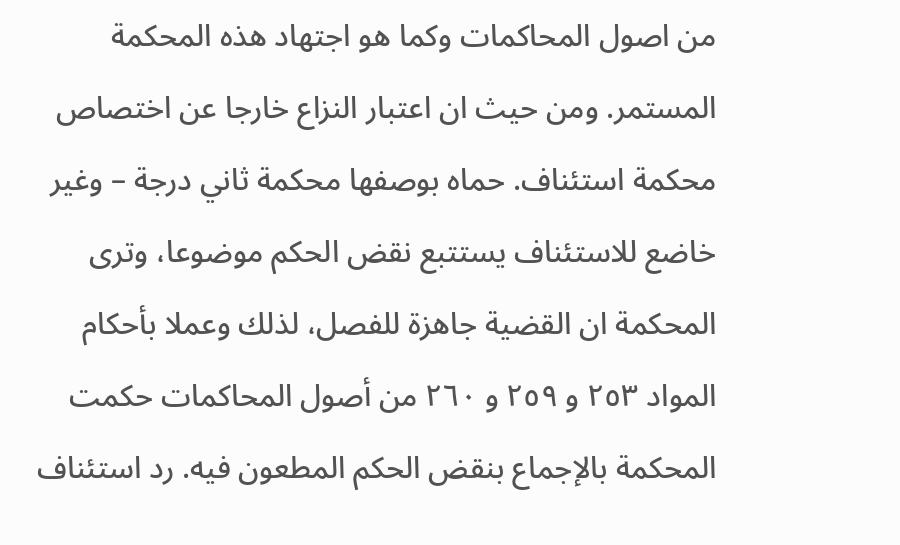من اصول المحاكمات وكما هو اجتهاد هذه المحكمة المستمر. ومن حيث ان اعتبار النزاع خارجا عن اختصاص محكمة استئناف. حماه بوصفها محكمة ثاني درجة – وغير خاضع للاستئناف يستتبع نقض الحكم موضوعا، وترى المحكمة ان القضية جاهزة للفصل، لذلك وعملا بأحكام المواد ٢٥٣ و ٢٥٩ و ٢٦٠ من أصول المحاكمات حكمت المحكمة بالإجماع بنقض الحكم المطعون فيه. رد استئناف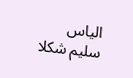الياس سليم شكلا